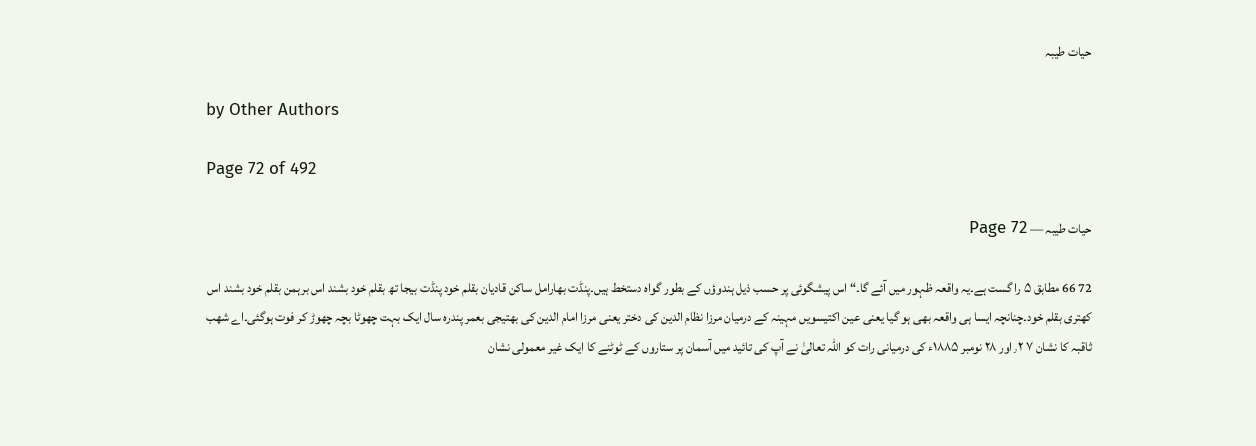حیات طیبہ

by Other Authors

Page 72 of 492

حیات طیبہ — Page 72

72 66 مطابق ۵ را گست ہے۔یہ واقعہ ظہور میں آئے گا۔“ اس پیشگوئی پر حسب ذیل ہندوؤں کے بطور گواہ دستخط ہیں۔پنڈت بھارامل ساکن قادیان بقلم خود پنڈت بیجا تھ بقلم خود بشند اس برہمن بقلم خود بشند اس کھتری بقلم خود۔چنانچہ ایسا ہی واقعہ بھی ہو گیا یعنی عین اکتیسویں مہینہ کے درمیان مرزا نظام الدین کی دختر یعنی مرزا امام الدین کی بھتیجی بعمر پندرہ سال ایک بہت چھوٹا بچہ چھوڑ کر فوت ہوگئی۔اے شهب ثاقبہ کا نشان ۷ ٫۲اور ۲۸ نومبر ۱۸۸۵ء کی درمیانی رات کو اللہ تعالیٰ نے آپ کی تائید میں آسمان پر ستاروں کے ٹوٹنے کا ایک غیر معمولی نشان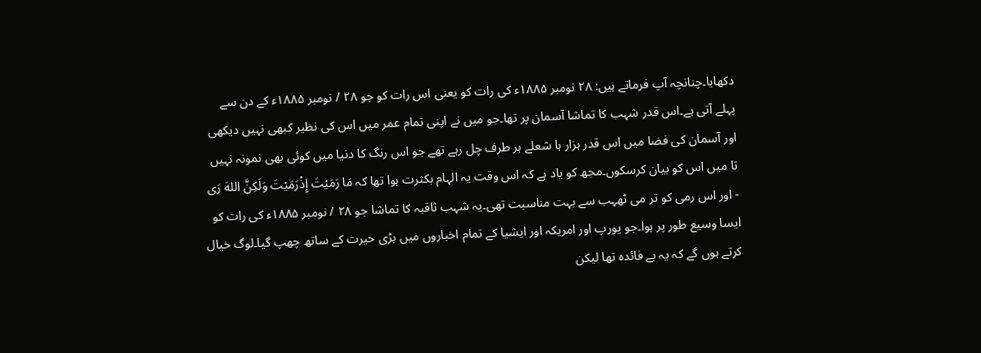دکھایا۔چنانچہ آپ فرماتے ہیں: ۲۸ نومبر ۱۸۸۵ء کی رات کو یعنی اس رات کو جو ۲۸ / نومبر ۱۸۸۵ء کے دن سے پہلے آتی ہے۔اس قدر شہب کا تماشا آسمان پر تھا۔جو میں نے اپنی تمام عمر میں اس کی نظیر کبھی نہیں دیکھی اور آسمان کی فضا میں اس قدر ہزار ہا شعلے ہر طرف چل رہے تھے جو اس رنگ کا دنیا میں کوئی بھی نمونہ نہیں تا میں اس کو بیان کرسکوں۔مجھ کو یاد ہے کہ اس وقت یہ الہام بکثرت ہوا تھا کہ مَا رَمَيْتَ إِذْرَمَيْتَ وَلَكِنَّ اللهَ رَى - اور اس رمی کو تر می ٹھہب سے بہت مناسبت تھی۔یہ شہب ثاقبہ کا تماشا جو ۲۸ / نومبر ۱۸۸۵ء کی رات کو ایسا وسیع طور پر ہوا۔جو یورپ اور امریکہ اور ایشیا کے تمام اخباروں میں بڑی حیرت کے ساتھ چھپ گیا۔لوگ خیال کرتے ہوں گے کہ یہ بے فائدہ تھا لیکن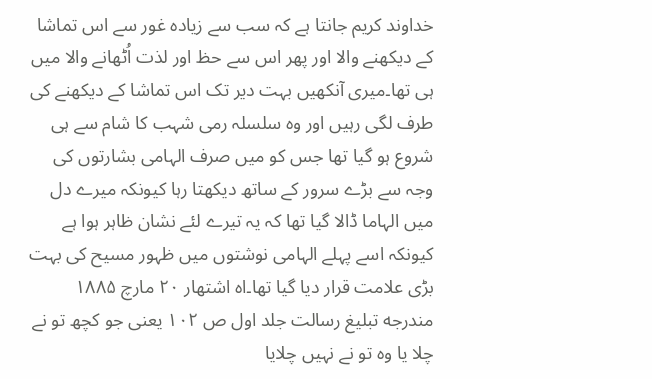خداوند کریم جانتا ہے کہ سب سے زیادہ غور سے اس تماشا کے دیکھنے والا اور پھر اس سے حظ اور لذت اُٹھانے والا میں ہی تھا۔میری آنکھیں بہت دیر تک اس تماشا کے دیکھنے کی طرف لگی رہیں اور وہ سلسلہ رمی شہب کا شام سے ہی شروع ہو گیا تھا جس کو میں صرف الہامی بشارتوں کی وجہ سے بڑے سرور کے ساتھ دیکھتا رہا کیونکہ میرے دل میں الہاما ڈالا گیا تھا کہ یہ تیرے لئے نشان ظاہر ہوا ہے کیونکہ اسے پہلے الہامی نوشتوں میں ظہور مسیح کی بہت بڑی علامت قرار دیا گیا تھا۔اه اشتهار ۲۰ مارچ ۱۸۸۵ مندرجه تبلیغ رسالت جلد اول ص ۱۰۲ یعنی جو کچھ تو نے چلا یا وہ تو نے نہیں چلایا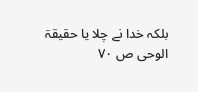بلکہ خدا نے چلا یا حقیقۃ الوحی ص ۷۰